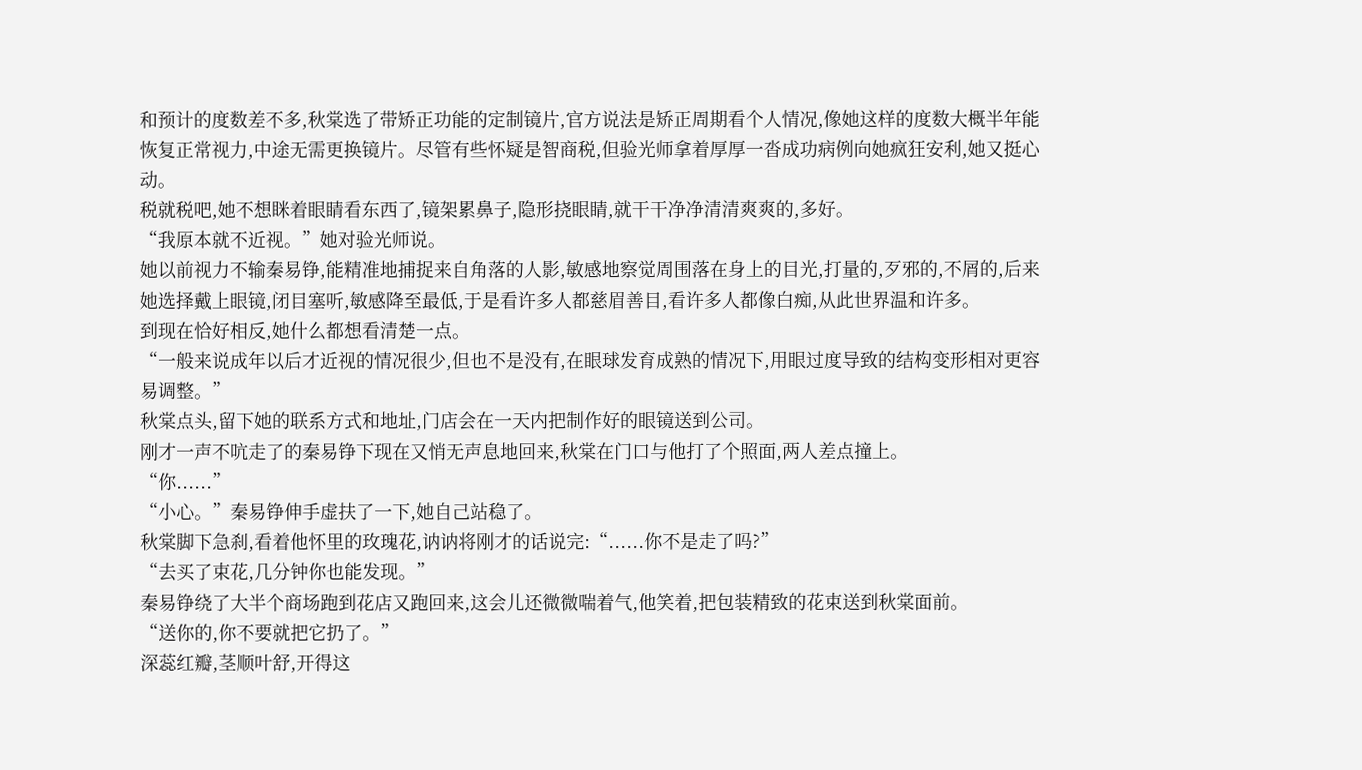和预计的度数差不多,秋棠选了带矫正功能的定制镜片,官方说法是矫正周期看个人情况,像她这样的度数大概半年能恢复正常视力,中途无需更换镜片。尽管有些怀疑是智商税,但验光师拿着厚厚一沓成功病例向她疯狂安利,她又挺心动。
税就税吧,她不想眯着眼睛看东西了,镜架累鼻子,隐形挠眼睛,就干干净净清清爽爽的,多好。
“我原本就不近视。”她对验光师说。
她以前视力不输秦易铮,能精准地捕捉来自角落的人影,敏感地察觉周围落在身上的目光,打量的,歹邪的,不屑的,后来她选择戴上眼镜,闭目塞听,敏感降至最低,于是看许多人都慈眉善目,看许多人都像白痴,从此世界温和许多。
到现在恰好相反,她什么都想看清楚一点。
“一般来说成年以后才近视的情况很少,但也不是没有,在眼球发育成熟的情况下,用眼过度导致的结构变形相对更容易调整。”
秋棠点头,留下她的联系方式和地址,门店会在一天内把制作好的眼镜送到公司。
刚才一声不吭走了的秦易铮下现在又悄无声息地回来,秋棠在门口与他打了个照面,两人差点撞上。
“你......”
“小心。”秦易铮伸手虚扶了一下,她自己站稳了。
秋棠脚下急刹,看着他怀里的玫瑰花,讷讷将刚才的话说完:“......你不是走了吗?”
“去买了束花,几分钟你也能发现。”
秦易铮绕了大半个商场跑到花店又跑回来,这会儿还微微喘着气,他笑着,把包装精致的花束送到秋棠面前。
“送你的,你不要就把它扔了。”
深蕊红瓣,茎顺叶舒,开得这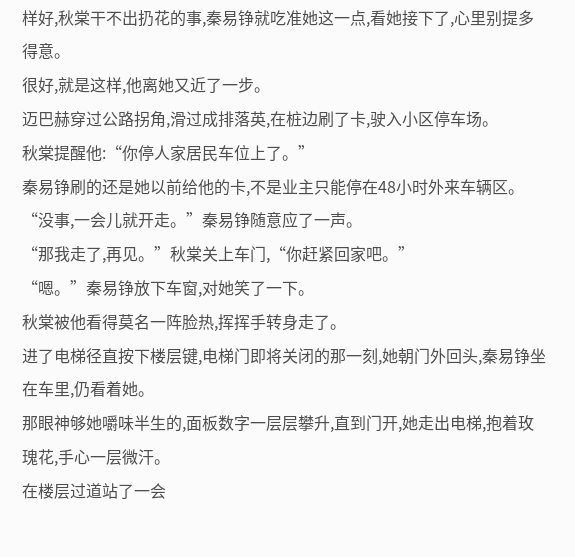样好,秋棠干不出扔花的事,秦易铮就吃准她这一点,看她接下了,心里别提多得意。
很好,就是这样,他离她又近了一步。
迈巴赫穿过公路拐角,滑过成排落英,在桩边刷了卡,驶入小区停车场。
秋棠提醒他:“你停人家居民车位上了。”
秦易铮刷的还是她以前给他的卡,不是业主只能停在48小时外来车辆区。
“没事,一会儿就开走。”秦易铮随意应了一声。
“那我走了,再见。”秋棠关上车门,“你赶紧回家吧。”
“嗯。”秦易铮放下车窗,对她笑了一下。
秋棠被他看得莫名一阵脸热,挥挥手转身走了。
进了电梯径直按下楼层键,电梯门即将关闭的那一刻,她朝门外回头,秦易铮坐在车里,仍看着她。
那眼神够她嚼味半生的,面板数字一层层攀升,直到门开,她走出电梯,抱着玫瑰花,手心一层微汗。
在楼层过道站了一会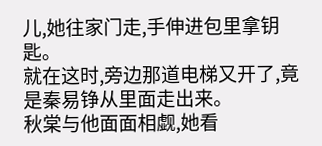儿,她往家门走,手伸进包里拿钥匙。
就在这时,旁边那道电梯又开了,竟是秦易铮从里面走出来。
秋棠与他面面相觑,她看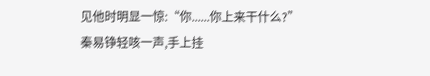见他时明显一惊:“你......你上来干什么?”
秦易铮轻咳一声,手上挂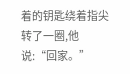着的钥匙绕着指尖转了一圈,他说:“回家。”